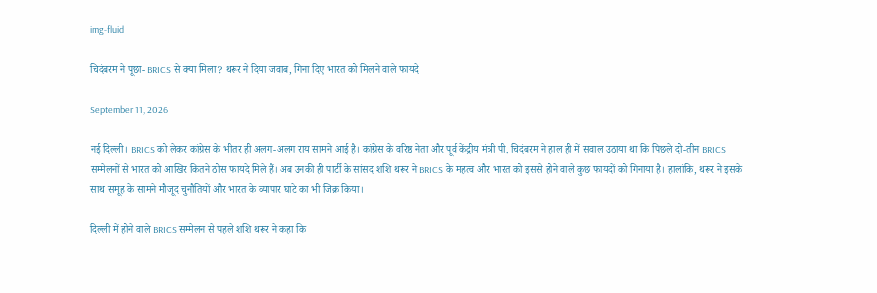img-fluid

चिदंबरम ने पूछा- BRICS से क्या मिला? थरूर ने दिया जवाब, गिना दिए भारत को मिलने वाले फायदे

September 11, 2026

नई दिल्ली। BRICS को लेकर कांग्रेस के भीतर ही अलग-अलग राय सामने आई है। कांग्रेस के वरिष्ठ नेता और पूर्व केंद्रीय मंत्री पी. चिदंबरम ने हाल ही में सवाल उठाया था कि पिछले दो-तीन BRICS सम्मेलनों से भारत को आखिर कितने ठोस फायदे मिले हैं। अब उनकी ही पार्टी के सांसद शशि थरूर ने BRICS के महत्व और भारत को इससे होने वाले कुछ फायदों को गिनाया है। हालांकि, थरूर ने इसके साथ समूह के सामने मौजूद चुनौतियों और भारत के व्यापार घाटे का भी जिक्र किया।

दिल्ली में होने वाले BRICS सम्मेलन से पहले शशि थरूर ने कहा कि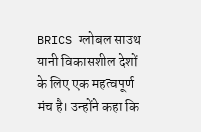BRICS ग्लोबल साउथ यानी विकासशील देशों के लिए एक महत्वपूर्ण मंच है। उन्होंने कहा कि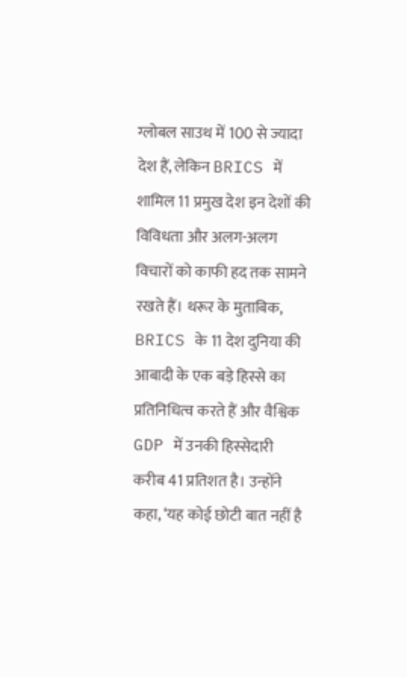ग्लोबल साउथ में 100 से ज्यादा देश हैं, लेकिन BRICS में शामिल 11 प्रमुख देश इन देशों की विविधता और अलग-अलग विचारों को काफी हद तक सामने रखते हैं। थरूर के मुताबिक, BRICS के 11 देश दुनिया की आबादी के एक बड़े हिस्से का प्रतिनिधित्व करते हैं और वैश्विक GDP में उनकी हिस्सेदारी करीब 41 प्रतिशत है। उन्होंने कहा, ‘यह कोई छोटी बात नहीं है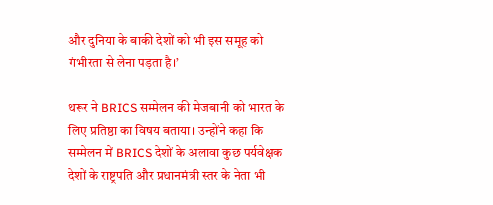और दुनिया के बाकी देशों को भी इस समूह को गंभीरता से लेना पड़ता है।’

थरूर ने BRICS सम्मेलन की मेजबानी को भारत के लिए प्रतिष्ठा का विषय बताया। उन्होंने कहा कि सम्मेलन में BRICS देशों के अलावा कुछ पर्यवेक्षक देशों के राष्ट्रपति और प्रधानमंत्री स्तर के नेता भी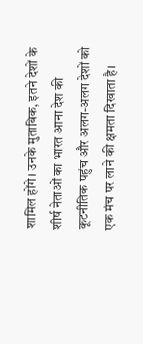शामिल होंगे। उनके मुताबिक, इतने देशों के शीर्ष नेताओं का भारत आना देश की कूटनीतिक पहुंच और अलग-अलग देशों को एक मंच पर लाने की क्षमता दिखाता है।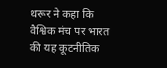थरूर ने कहा कि वैश्विक मंच पर भारत की यह कूटनीतिक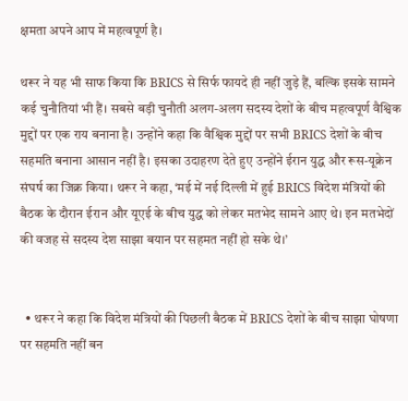क्षमता अपने आप में महत्वपूर्ण है।

थरूर ने यह भी साफ किया कि BRICS से सिर्फ फायदे ही नहीं जुड़े हैं, बल्कि इसके सामने कई चुनौतियां भी हैं। सबसे बड़ी चुनौती अलग-अलग सदस्य देशों के बीच महत्वपूर्ण वैश्विक मुद्दों पर एक राय बनाना है। उन्होंने कहा कि वैश्विक मुद्दों पर सभी BRICS देशों के बीच सहमति बनाना आसान नहीं है। इसका उदाहरण देते हुए उन्होंने ईरान युद्ध और रूस-यूक्रेन संघर्ष का जिक्र किया। थरूर ने कहा, ‘मई में नई दिल्ली में हुई BRICS विदेश मंत्रियों की बैठक के दौरान ईरान और यूएई के बीच युद्ध को लेकर मतभेद सामने आए थे। इन मतभेदों की वजह से सदस्य देश साझा बयान पर सहमत नहीं हो सके थे।’


  • थरूर ने कहा कि विदेश मंत्रियों की पिछली बैठक में BRICS देशों के बीच साझा घोषणा पर सहमति नहीं बन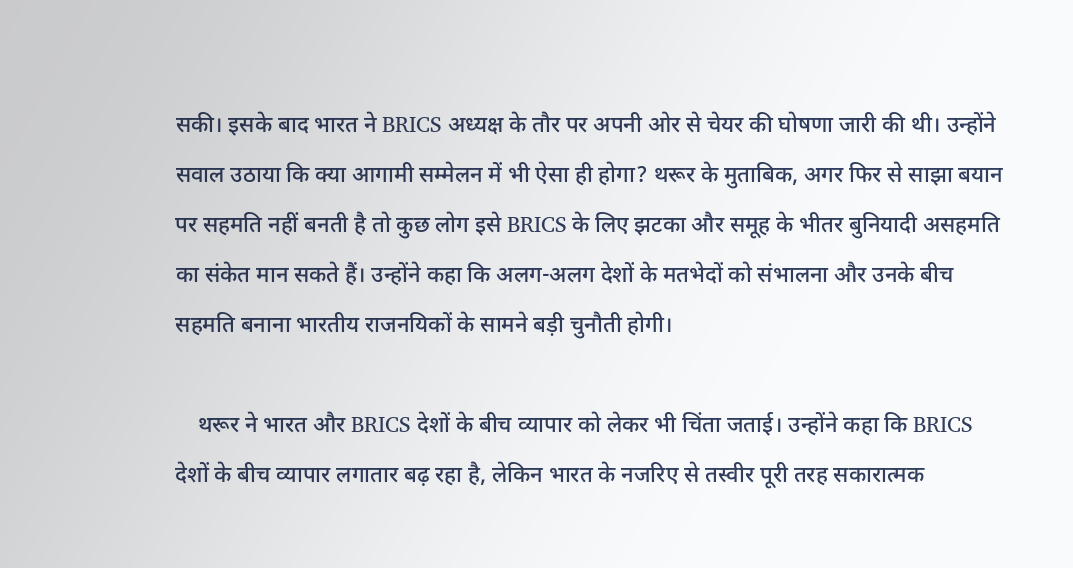सकी। इसके बाद भारत ने BRICS अध्यक्ष के तौर पर अपनी ओर से चेयर की घोषणा जारी की थी। उन्होंने सवाल उठाया कि क्या आगामी सम्मेलन में भी ऐसा ही होगा? थरूर के मुताबिक, अगर फिर से साझा बयान पर सहमति नहीं बनती है तो कुछ लोग इसे BRICS के लिए झटका और समूह के भीतर बुनियादी असहमति का संकेत मान सकते हैं। उन्होंने कहा कि अलग-अलग देशों के मतभेदों को संभालना और उनके बीच सहमति बनाना भारतीय राजनयिकों के सामने बड़ी चुनौती होगी।

    थरूर ने भारत और BRICS देशों के बीच व्यापार को लेकर भी चिंता जताई। उन्होंने कहा कि BRICS देशों के बीच व्यापार लगातार बढ़ रहा है, लेकिन भारत के नजरिए से तस्वीर पूरी तरह सकारात्मक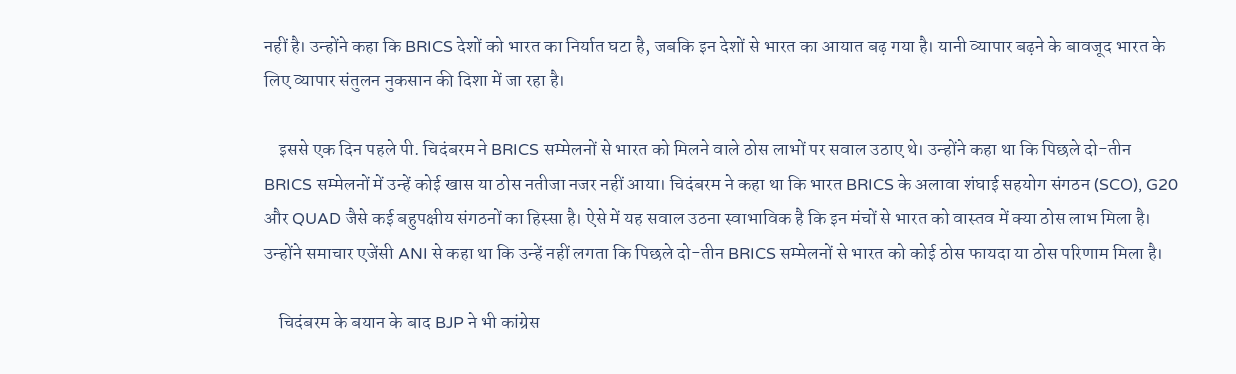नहीं है। उन्होंने कहा कि BRICS देशों को भारत का निर्यात घटा है, जबकि इन देशों से भारत का आयात बढ़ गया है। यानी व्यापार बढ़ने के बावजूद भारत के लिए व्यापार संतुलन नुकसान की दिशा में जा रहा है।

    इससे एक दिन पहले पी. चिदंबरम ने BRICS सम्मेलनों से भारत को मिलने वाले ठोस लाभों पर सवाल उठाए थे। उन्होंने कहा था कि पिछले दो-तीन BRICS सम्मेलनों में उन्हें कोई खास या ठोस नतीजा नजर नहीं आया। चिदंबरम ने कहा था कि भारत BRICS के अलावा शंघाई सहयोग संगठन (SCO), G20 और QUAD जैसे कई बहुपक्षीय संगठनों का हिस्सा है। ऐसे में यह सवाल उठना स्वाभाविक है कि इन मंचों से भारत को वास्तव में क्या ठोस लाभ मिला है। उन्होंने समाचार एजेंसी ANI से कहा था कि उन्हें नहीं लगता कि पिछले दो-तीन BRICS सम्मेलनों से भारत को कोई ठोस फायदा या ठोस परिणाम मिला है।

    चिदंबरम के बयान के बाद BJP ने भी कांग्रेस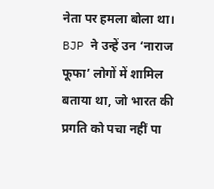नेता पर हमला बोला था। BJP ने उन्हें उन ‘नाराज फूफा’ लोगों में शामिल बताया था, जो भारत की प्रगति को पचा नहीं पा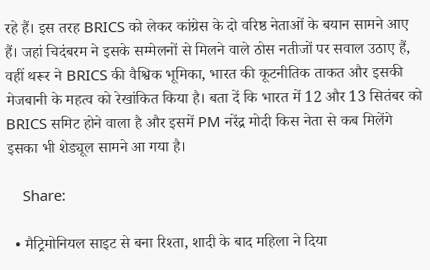रहे हैं। इस तरह BRICS को लेकर कांग्रेस के दो वरिष्ठ नेताओं के बयान सामने आए हैं। जहां चिदंबरम ने इसके सम्मेलनों से मिलने वाले ठोस नतीजों पर सवाल उठाए हैं, वहीं थरूर ने BRICS की वैश्विक भूमिका, भारत की कूटनीतिक ताकत और इसकी मेजबानी के महत्व को रेखांकित किया है। बता दें कि भारत में 12 और 13 सितंबर को BRICS समिट होने वाला है और इसमें PM नरेंद्र मोदी किस नेता से कब मिलेंगे इसका भी शेड्यूल सामने आ गया है।

    Share:

  • मैट्रिमोनियल साइट से बना रिश्ता, शादी के बाद महिला ने दिया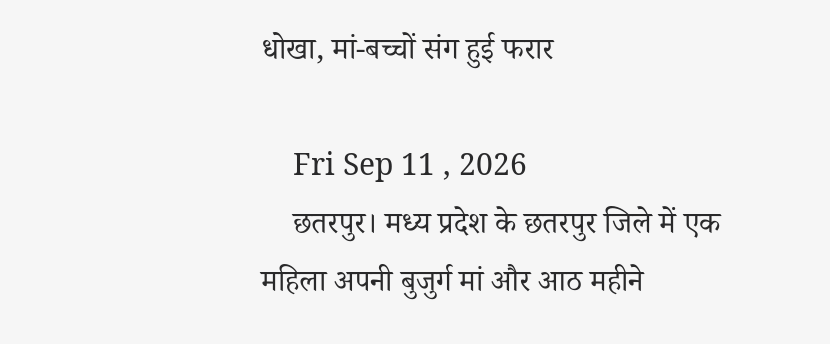धोखा, मां-बच्चों संग हुई फरार

    Fri Sep 11 , 2026
    छतरपुर। मध्य प्रदेश के छतरपुर जिले में एक महिला अपनी बुजुर्ग मां और आठ महीने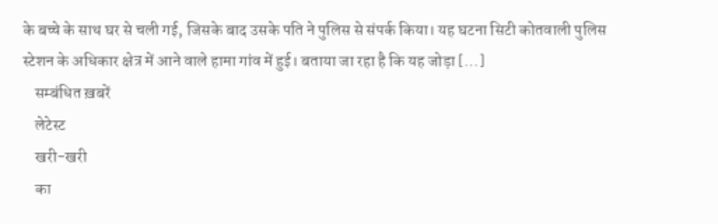के बच्चे के साथ घर से चली गई, जिसके बाद उसके पति ने पुलिस से संपर्क किया। यह घटना सिटी कोतवाली पुलिस स्टेशन के अधिकार क्षेत्र में आने वाले हामा गांव में हुई। बताया जा रहा है कि यह जोड़ा […]
    सम्बंधित ख़बरें
    लेटेस्ट
    खरी-खरी
    का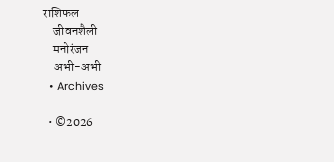राशिफल
    जीवनशैली
    मनोरंजन
    अभी-अभी
  • Archives

  • ©2026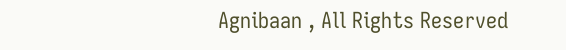Agnibaan , All Rights Reserved